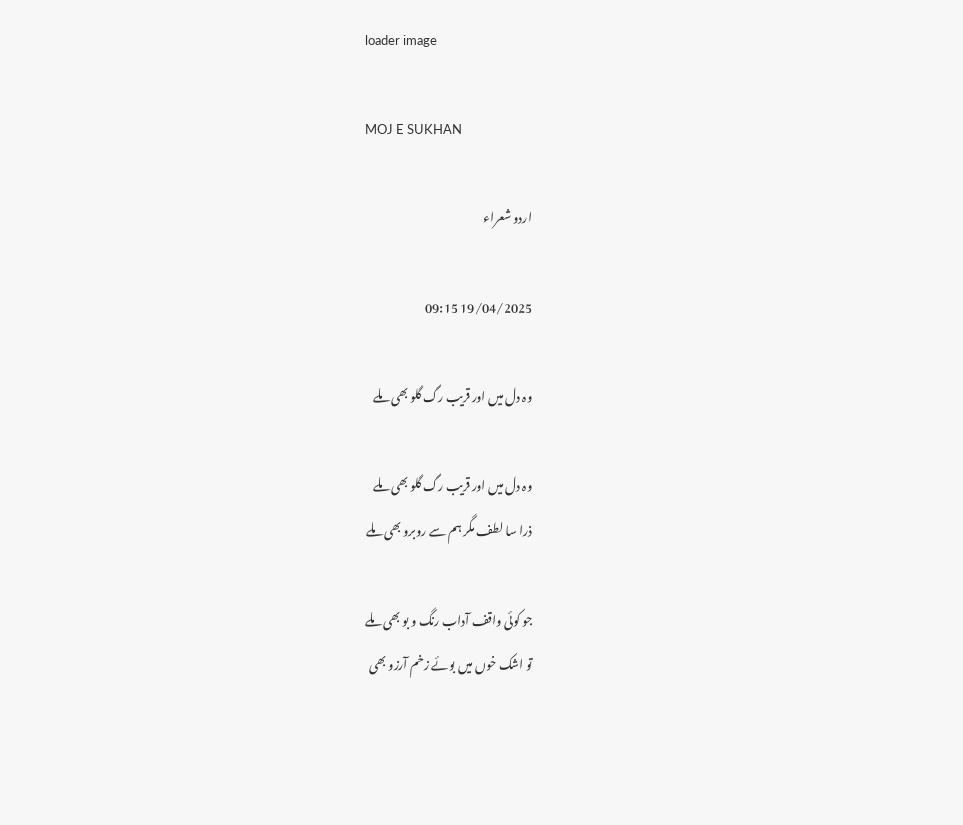loader image

MOJ E SUKHAN

اردو شعراء

19/04/2025 09:15

وہ دل میں اور قریب‌ رگ گلو بھی ملے

وہ دل میں اور قریب‌ رگ گلو بھی ملے
ذرا سا لطف مگر ہم سے روبرو بھی ملے

جو کوئی واقف آداب رنگ و بو بھی ملے
تو اشک خوں میں بوئے زخم آرزو بھی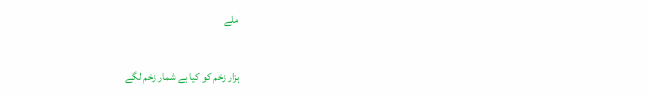ملے

ہزار زخم کو کیا بے شمار زخم لگے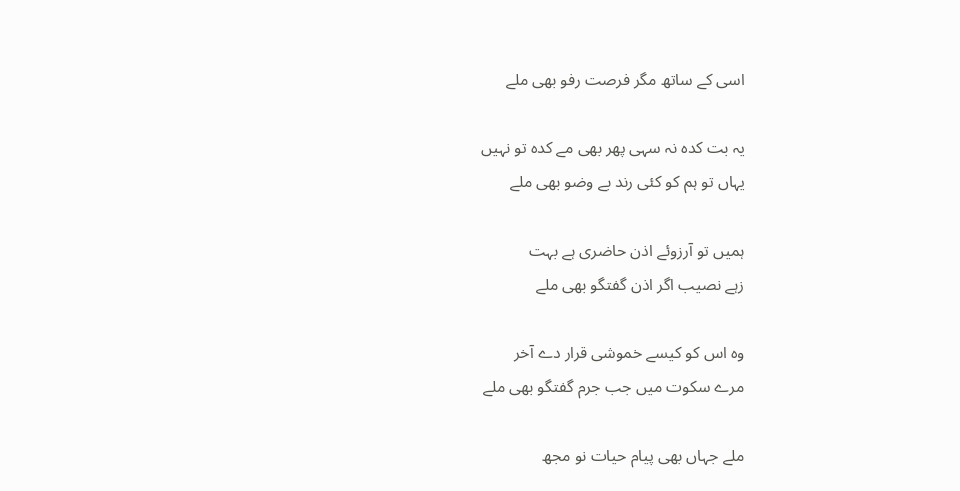اسی کے ساتھ مگر فرصت رفو بھی ملے

یہ بت کدہ نہ سہی پھر بھی مے کدہ تو نہیں
یہاں تو ہم کو کئی رند بے وضو بھی ملے

ہمیں تو آرزوئے اذن حاضری ہے بہت
زہے نصیب اگر اذن گفتگو بھی ملے

وہ اس کو کیسے خموشی قرار دے آخر
مرے سکوت میں جب جرم گفتگو بھی ملے

ملے جہاں بھی پیام حیات نو مجھ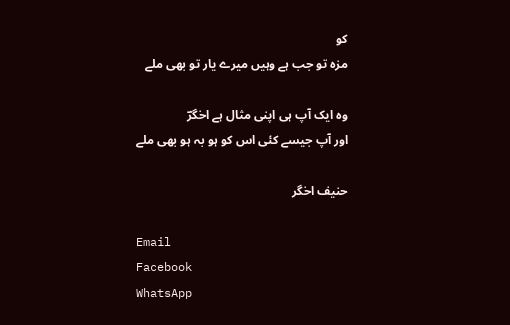کو
مزہ تو جب ہے وہیں میرے یار تو بھی ملے

وہ ایک آپ ہی اپنی مثال ہے اخگرؔ
اور آپ جیسے کئی اس کو ہو بہ ہو بھی ملے

حنیف اخگر

Email
Facebook
WhatsApp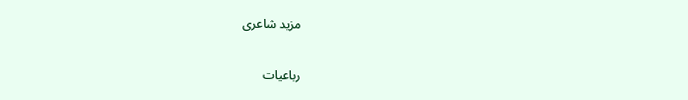مزید شاعری

رباعیات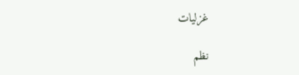غزلیات

نظم